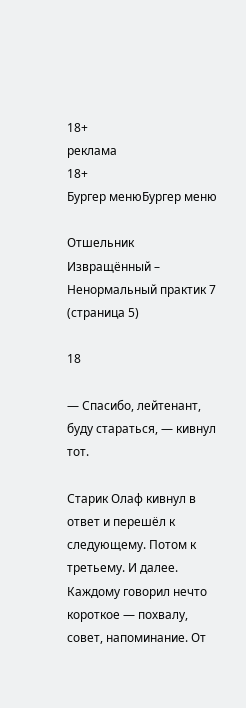18+
реклама
18+
Бургер менюБургер меню

Отшельник Извращённый – Ненормальный практик 7 (страница 5)

18

— Спасибо, лейтенант, буду стараться, — кивнул тот.

Старик Олаф кивнул в ответ и перешёл к следующему. Потом к третьему. И далее. Каждому говорил нечто короткое — похвалу, совет, напоминание. От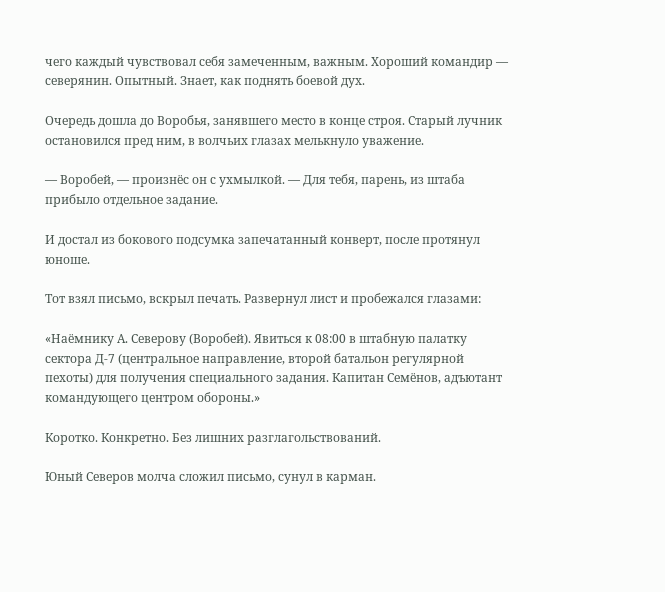чего каждый чувствовал себя замеченным, важным. Хороший командир — северянин. Опытный. Знает, как поднять боевой дух.

Очередь дошла до Воробья, занявшего место в конце строя. Старый лучник остановился пред ним, в волчьих глазах мелькнуло уважение.

— Воробей, — произнёс он с ухмылкой. — Для тебя, парень, из штаба прибыло отдельное задание.

И достал из бокового подсумка запечатанный конверт, после протянул юноше.

Тот взял письмо, вскрыл печать. Развернул лист и пробежался глазами:

«Наёмнику А. Северову (Воробей). Явиться к 08:00 в штабную палатку сектора Д-7 (центральное направление, второй батальон регулярной пехоты) для получения специального задания. Капитан Семёнов, адъютант командующего центром обороны.»

Коротко. Конкретно. Без лишних разглагольствований.

Юный Северов молча сложил письмо, сунул в карман.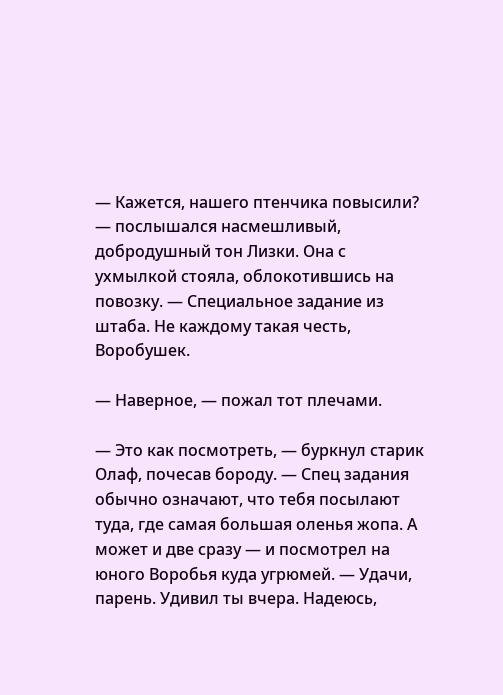— Кажется, нашего птенчика повысили? — послышался насмешливый, добродушный тон Лизки. Она с ухмылкой стояла, облокотившись на повозку. — Специальное задание из штаба. Не каждому такая честь, Воробушек.

— Наверное, — пожал тот плечами.

— Это как посмотреть, — буркнул старик Олаф, почесав бороду. — Спец задания обычно означают, что тебя посылают туда, где самая большая оленья жопа. А может и две сразу — и посмотрел на юного Воробья куда угрюмей. — Удачи, парень. Удивил ты вчера. Надеюсь,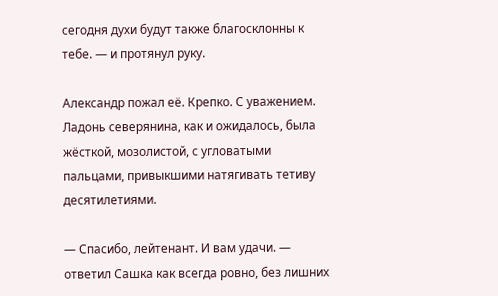сегодня духи будут также благосклонны к тебе. — и протянул руку.

Александр пожал её. Крепко. С уважением. Ладонь северянина, как и ожидалось, была жёсткой, мозолистой, с угловатыми пальцами, привыкшими натягивать тетиву десятилетиями.

— Спасибо, лейтенант. И вам удачи. — ответил Сашка как всегда ровно, без лишних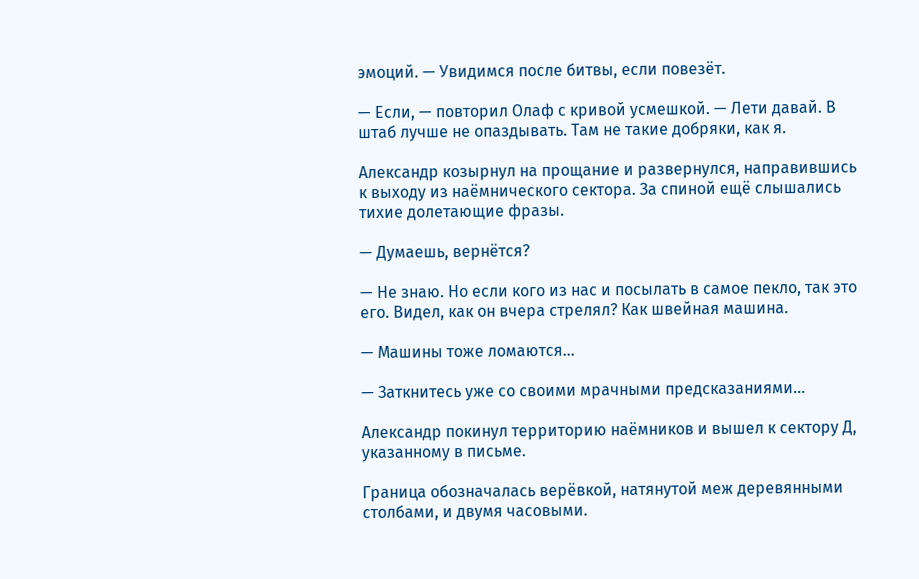эмоций. — Увидимся после битвы, если повезёт.

— Если, — повторил Олаф с кривой усмешкой. — Лети давай. В штаб лучше не опаздывать. Там не такие добряки, как я.

Александр козырнул на прощание и развернулся, направившись к выходу из наёмнического сектора. За спиной ещё слышались тихие долетающие фразы.

— Думаешь, вернётся?

— Не знаю. Но если кого из нас и посылать в самое пекло, так это его. Видел, как он вчера стрелял? Как швейная машина.

— Машины тоже ломаются…

— Заткнитесь уже со своими мрачными предсказаниями…

Александр покинул территорию наёмников и вышел к сектору Д, указанному в письме.

Граница обозначалась верёвкой, натянутой меж деревянными столбами, и двумя часовыми.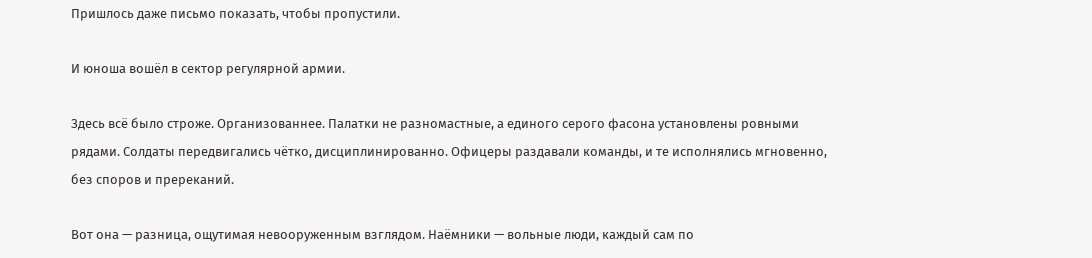Пришлось даже письмо показать, чтобы пропустили.

И юноша вошёл в сектор регулярной армии.

Здесь всё было строже. Организованнее. Палатки не разномастные, а единого серого фасона установлены ровными рядами. Солдаты передвигались чётко, дисциплинированно. Офицеры раздавали команды, и те исполнялись мгновенно, без споров и пререканий.

Вот она — разница, ощутимая невооруженным взглядом. Наёмники — вольные люди, каждый сам по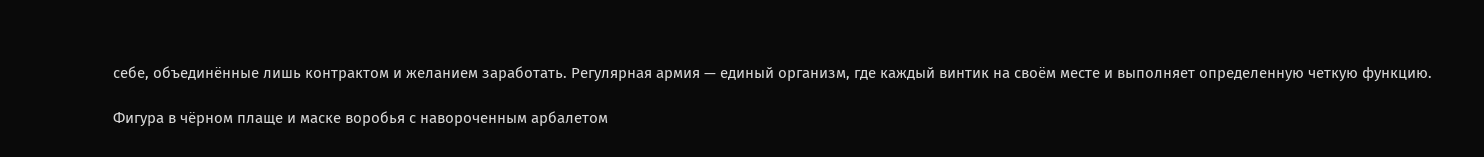себе, объединённые лишь контрактом и желанием заработать. Регулярная армия — единый организм, где каждый винтик на своём месте и выполняет определенную четкую функцию.

Фигура в чёрном плаще и маске воробья с навороченным арбалетом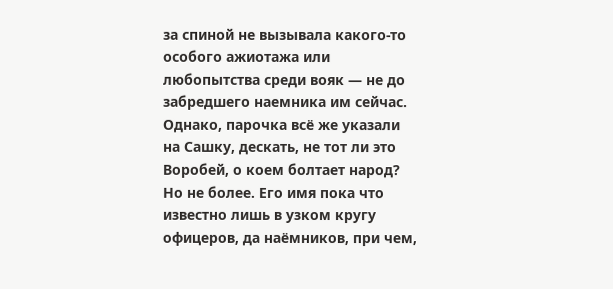за спиной не вызывала какого-то особого ажиотажа или любопытства среди вояк — не до забредшего наемника им сейчас. Однако, парочка всё же указали на Сашку, дескать, не тот ли это Воробей, о коем болтает народ? Но не более. Его имя пока что известно лишь в узком кругу офицеров, да наёмников, при чем,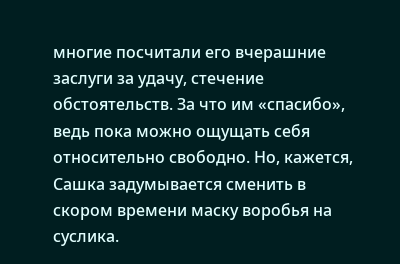многие посчитали его вчерашние заслуги за удачу, стечение обстоятельств. За что им «спасибо», ведь пока можно ощущать себя относительно свободно. Но, кажется, Сашка задумывается сменить в скором времени маску воробья на суслика.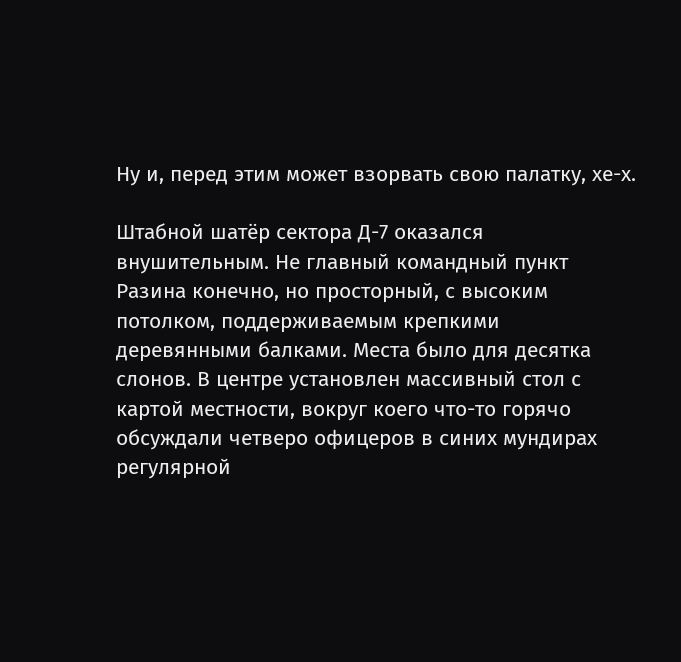Ну и, перед этим может взорвать свою палатку, хе-х.

Штабной шатёр сектора Д-7 оказался внушительным. Не главный командный пункт Разина конечно, но просторный, с высоким потолком, поддерживаемым крепкими деревянными балками. Места было для десятка слонов. В центре установлен массивный стол с картой местности, вокруг коего что-то горячо обсуждали четверо офицеров в синих мундирах регулярной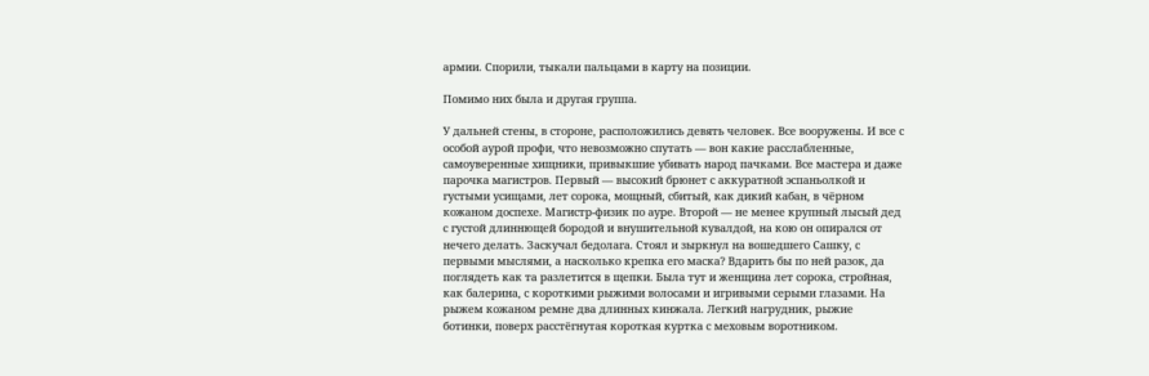армии. Спорили, тыкали пальцами в карту на позиции.

Помимо них была и другая группа.

У дальней стены, в стороне, расположились девять человек. Все вооружены. И все с особой аурой профи, что невозможно спутать — вон какие расслабленные, самоуверенные хищники, привыкшие убивать народ пачками. Все мастера и даже парочка магистров. Первый — высокий брюнет с аккуратной эспаньолкой и густыми усищами, лет сорока, мощный, сбитый, как дикий кабан, в чёрном кожаном доспехе. Магистр-физик по ауре. Второй — не менее крупный лысый дед с густой длиннющей бородой и внушительной кувалдой, на кою он опирался от нечего делать. Заскучал бедолага. Стоял и зыркнул на вошедшего Сашку, с первыми мыслями, а насколько крепка его маска? Вдарить бы по ней разок, да поглядеть как та разлетится в щепки. Была тут и женщина лет сорока, стройная, как балерина, с короткими рыжими волосами и игривыми серыми глазами. На рыжем кожаном ремне два длинных кинжала. Легкий нагрудник, рыжие ботинки, поверх расстёгнутая короткая куртка с меховым воротником.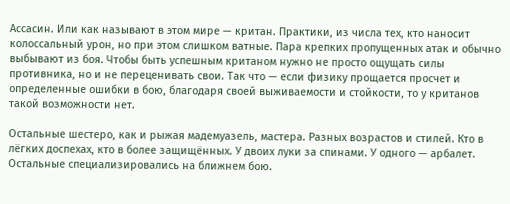Ассасин. Или как называют в этом мире — критан. Практики, из числа тех, кто наносит колоссальный урон, но при этом слишком ватные. Пара крепких пропущенных атак и обычно выбывают из боя. Чтобы быть успешным кританом нужно не просто ощущать силы противника, но и не переценивать свои. Так что — если физику прощается просчет и определенные ошибки в бою, благодаря своей выживаемости и стойкости, то у кританов такой возможности нет.

Остальные шестеро, как и рыжая мадемуазель, мастера. Разных возрастов и стилей. Кто в лёгких доспехах, кто в более защищённых. У двоих луки за спинами. У одного — арбалет. Остальные специализировались на ближнем бою.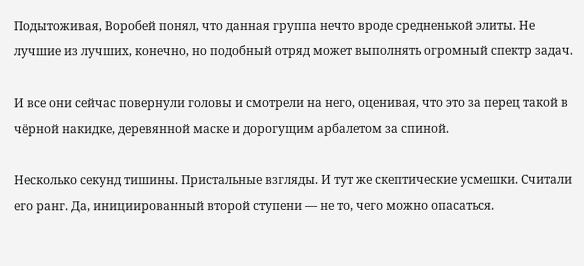Подытоживая, Воробей понял, что данная группа нечто вроде средненькой элиты. Не лучшие из лучших, конечно, но подобный отряд может выполнять огромный спектр задач.

И все они сейчас повернули головы и смотрели на него, оценивая, что это за перец такой в чёрной накидке, деревянной маске и дорогущим арбалетом за спиной.

Несколько секунд тишины. Пристальные взгляды. И тут же скептические усмешки. Считали его ранг. Да, инициированный второй ступени — не то, чего можно опасаться.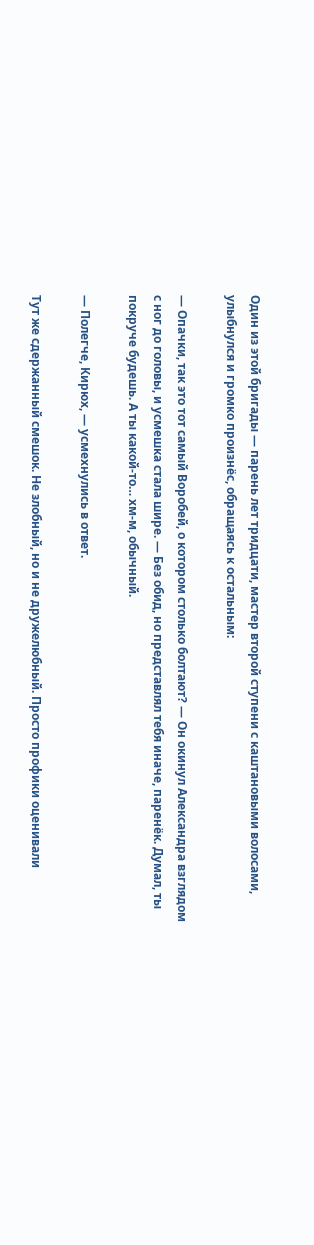Один из этой бригады — парень лет тридцати, мастер второй ступени с каштановыми волосами, улыбнулся и громко произнёс, обращаясь к остальным:

— Опачки, так это тот самый Воробей, о котором столько болтают? — Он окинул Александра взглядом с ног до головы, и усмешка стала шире. — Без обид, но представлял тебя иначе, паренёк. Думал, ты покруче будешь. А ты какой-то… хм-м, обычный.

— Полегче, Кирюх, — усмехнулись в ответ.

Тут же сдержанный смешок. Не злобный, но и не дружелюбный. Просто профики оценивали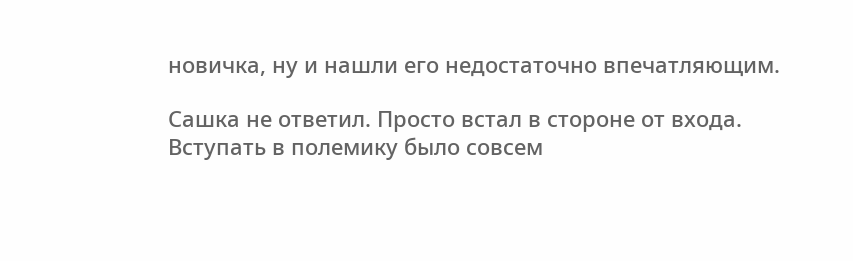новичка, ну и нашли его недостаточно впечатляющим.

Сашка не ответил. Просто встал в стороне от входа. Вступать в полемику было совсем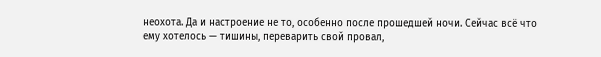неохота. Да и настроение не то, особенно после прошедшей ночи. Сейчас всё что ему хотелось — тишины, переварить свой провал,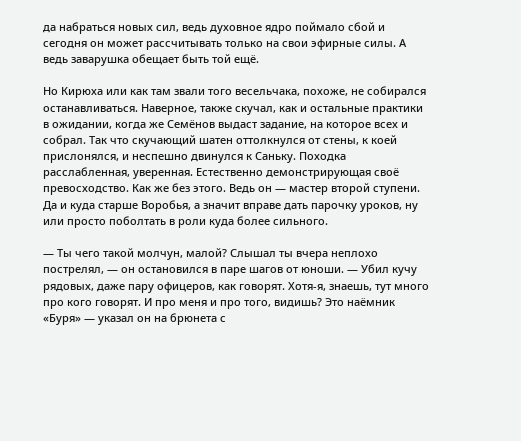да набраться новых сил, ведь духовное ядро поймало сбой и сегодня он может рассчитывать только на свои эфирные силы. А ведь заварушка обещает быть той ещё.

Но Кирюха или как там звали того весельчака, похоже, не собирался останавливаться. Наверное, также скучал, как и остальные практики в ожидании, когда же Семёнов выдаст задание, на которое всех и собрал. Так что скучающий шатен оттолкнулся от стены, к коей прислонялся, и неспешно двинулся к Саньку. Походка расслабленная, уверенная. Естественно демонстрирующая своё превосходство. Как же без этого. Ведь он — мастер второй ступени. Да и куда старше Воробья, а значит вправе дать парочку уроков, ну или просто поболтать в роли куда более сильного.

— Ты чего такой молчун, малой? Слышал ты вчера неплохо пострелял, — он остановился в паре шагов от юноши. — Убил кучу рядовых, даже пару офицеров, как говорят. Хотя-я, знаешь, тут много про кого говорят. И про меня и про того, видишь? Это наёмник «Буря» — указал он на брюнета с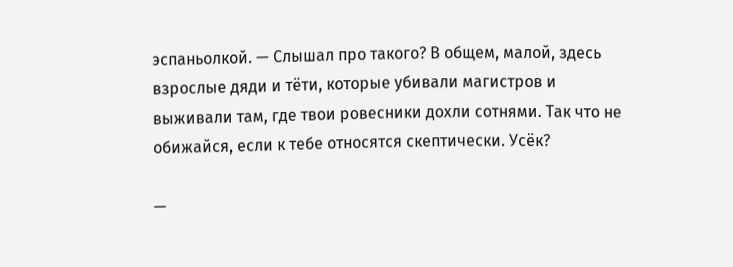эспаньолкой. — Слышал про такого? В общем, малой, здесь взрослые дяди и тёти, которые убивали магистров и выживали там, где твои ровесники дохли сотнями. Так что не обижайся, если к тебе относятся скептически. Усёк?

—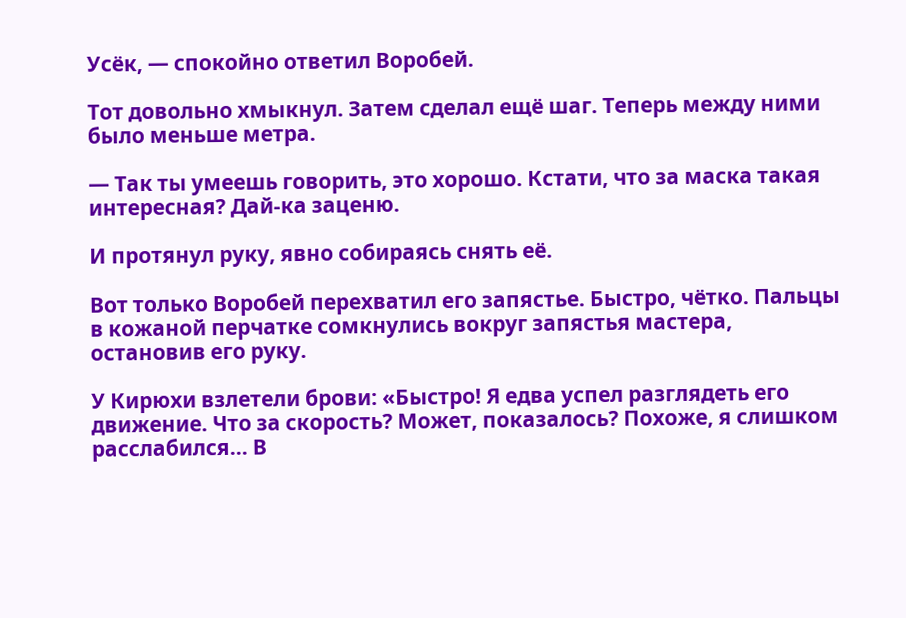Усёк, — спокойно ответил Воробей.

Тот довольно хмыкнул. Затем сделал ещё шаг. Теперь между ними было меньше метра.

— Так ты умеешь говорить, это хорошо. Кстати, что за маска такая интересная? Дай-ка заценю.

И протянул руку, явно собираясь снять её.

Вот только Воробей перехватил его запястье. Быстро, чётко. Пальцы в кожаной перчатке сомкнулись вокруг запястья мастера, остановив его руку.

У Кирюхи взлетели брови: «Быстро! Я едва успел разглядеть его движение. Что за скорость? Может, показалось? Похоже, я слишком расслабился… В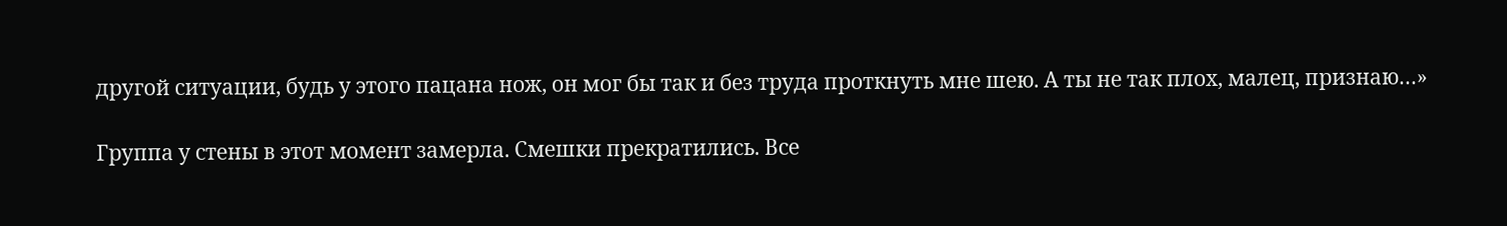другой ситуации, будь у этого пацана нож, он мог бы так и без труда проткнуть мне шею. А ты не так плох, малец, признаю…»

Группа у стены в этот момент замерла. Смешки прекратились. Все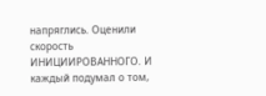напряглись. Оценили скорость ИНИЦИИРОВАННОГО. И каждый подумал о том,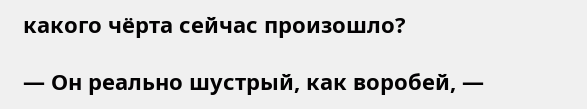какого чёрта сейчас произошло?

— Он реально шустрый, как воробей, —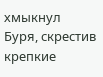хмыкнул Буря, скрестив крепкие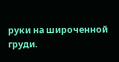руки на широченной груди.